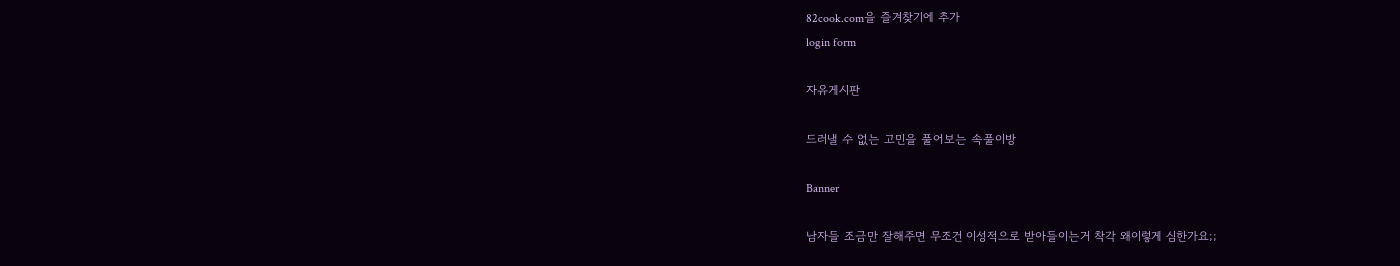82cook.com을 즐겨찾기에 추가
login form

자유게시판

드러낼 수 없는 고민을 풀어보는 속풀이방

Banner

남자들 조금만 잘해주면 무조건 이성적으로 받아들이는거 착각 왜이렇게 심한가요;;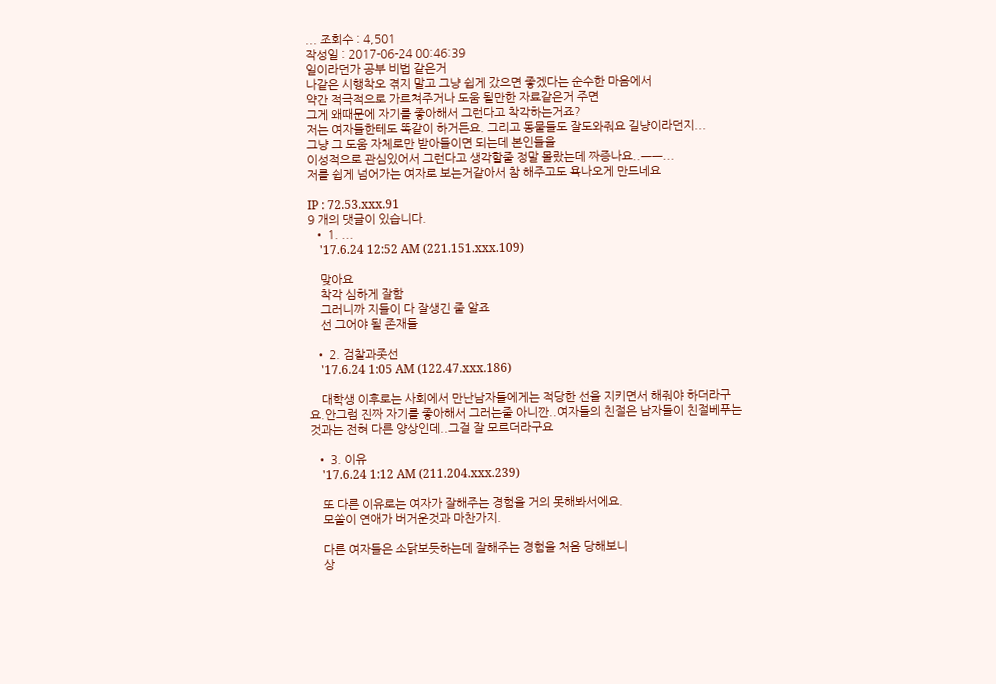... 조회수 : 4,501
작성일 : 2017-06-24 00:46:39
일이라던가 공부 비법 같은거
나같은 시행착오 겪지 말고 그냥 쉽게 갔으면 좋겠다는 순수한 마음에서
약간 적극적으로 가르쳐주거나 도움 될만한 자료같은거 주면
그게 왜때문에 자기를 좋아해서 그런다고 착각하는거죠?
저는 여자들한테도 똑같이 하거든요. 그리고 동물들도 잘도와줘요 길냥이라던지...
그냥 그 도움 자체로만 받아들이면 되는데 본인들을
이성적으로 관심있어서 그런다고 생각할줄 정말 몰랐는데 짜증나요..ㅡㅡ...
저를 쉽게 넘어가는 여자로 보는거같아서 참 해주고도 욕나오게 만드네요

IP : 72.53.xxx.91
9 개의 댓글이 있습니다.
  • 1. ...
    '17.6.24 12:52 AM (221.151.xxx.109)

    맞아요
    착각 심하게 잘함
    그러니까 지들이 다 잘생긴 줄 알죠
    선 그어야 될 존재들

  • 2. 검찰과좃선
    '17.6.24 1:05 AM (122.47.xxx.186)

    대학생 이후로는 사회에서 만난남자들에게는 적당한 선을 지키면서 해줘야 하더라구요.안그럼 진짜 자기를 좋아해서 그러는줄 아니깐..여자들의 친절은 남자들이 친절베푸는것과는 전혀 다른 양상인데..그걸 잘 모르더라구요

  • 3. 이유
    '17.6.24 1:12 AM (211.204.xxx.239)

    또 다른 이유로는 여자가 잘해주는 경험을 거의 못해봐서에요.
    모쏠이 연애가 버거운것과 마찬가지.

    다른 여자들은 소닭보듯하는데 잘해주는 경험을 처음 당해보니
    상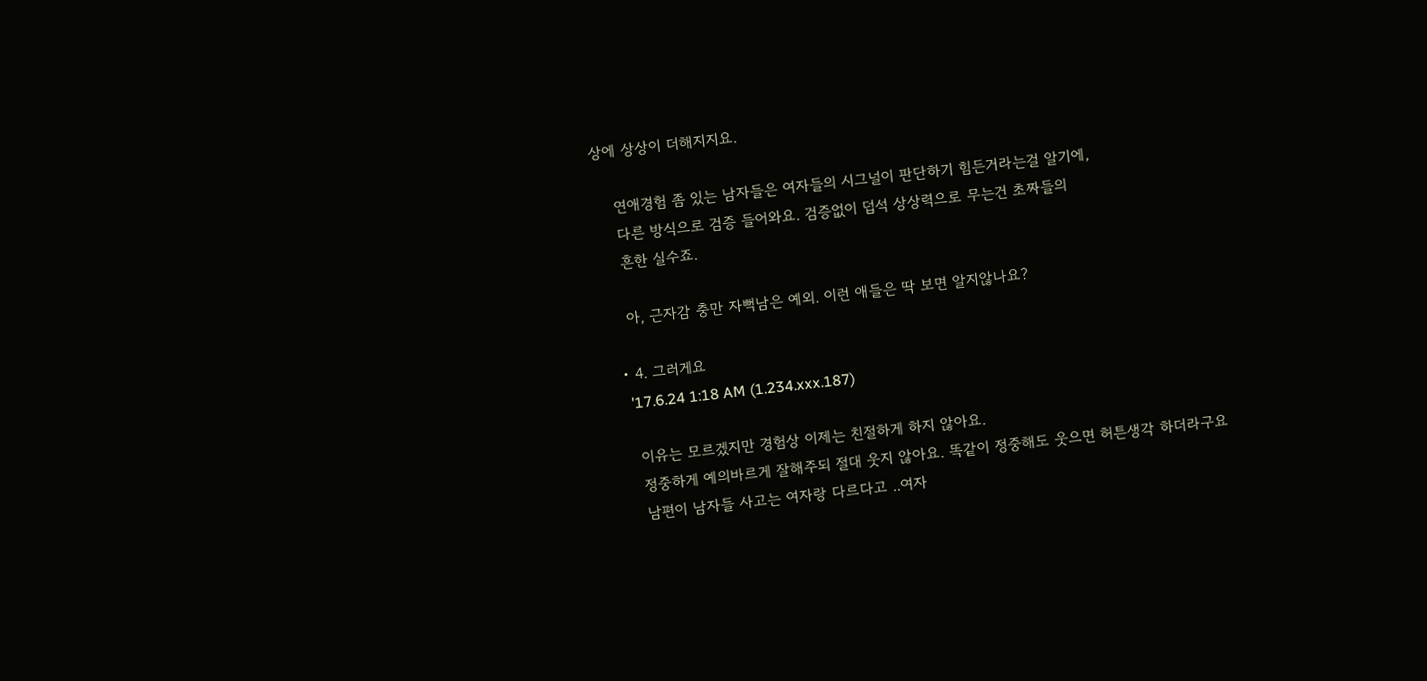상에 상상이 더해지지요.

    연애경험 좀 있는 남자들은 여자들의 시그널이 판단하기 힘든거라는걸 알기에,
    다른 방식으로 검증 들어와요. 검증없이 덥석 상상력으로 무는건 초짜들의
    흔한 실수죠.

    아, 근자감 충만 자뻑남은 예외. 이런 애들은 딱 보면 알지않나요?

  • 4. 그러게요
    '17.6.24 1:18 AM (1.234.xxx.187)

    이유는 모르겠지만 경험상 이제는 친절하게 하지 않아요.
    정중하게 예의바르게 잘해주되 절대 웃지 않아요. 똑같이 정중해도 웃으면 허튼생각 하더라구요
    남편이 남자들 사고는 여자랑 다르다고 ..여자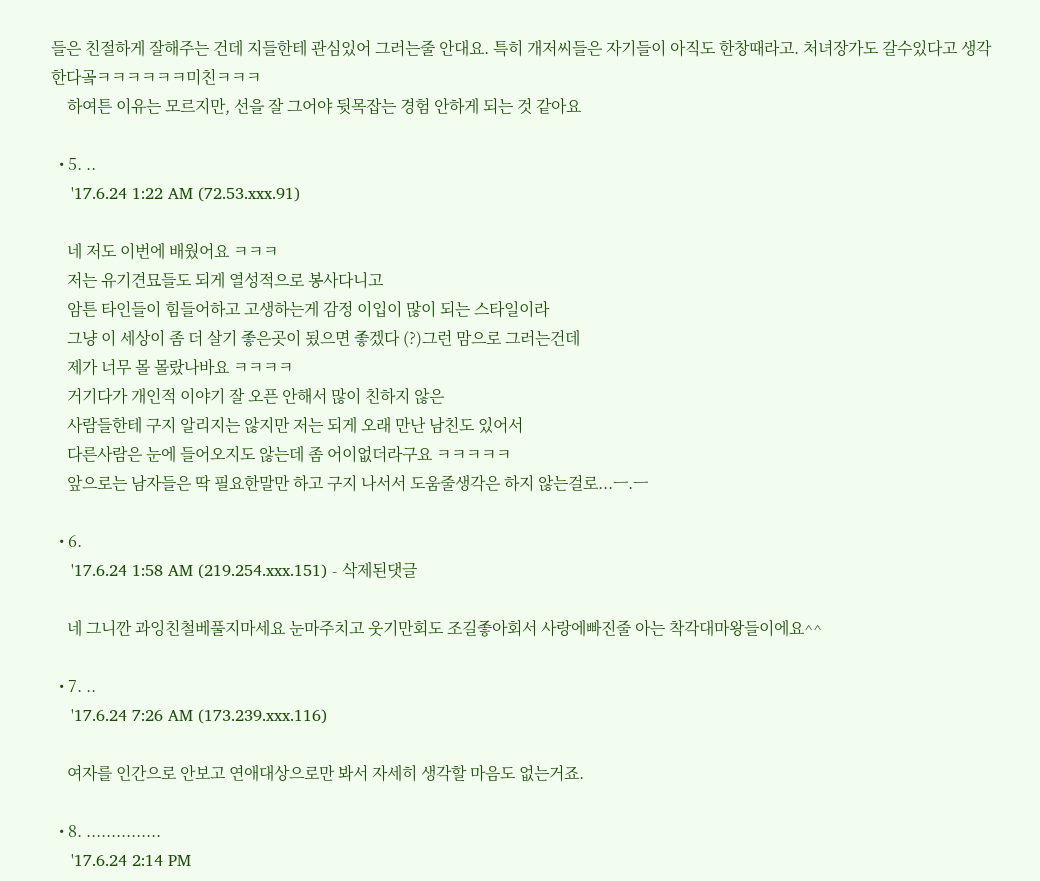들은 친절하게 잘해주는 건데 지들한테 관심있어 그러는줄 안대요. 특히 개저씨들은 자기들이 아직도 한창때라고. 처녀장가도 갈수있다고 생각한다곸ㅋㅋㅋㅋㅋㅋ미친ㅋㅋㅋ
    하여튼 이유는 모르지만, 선을 잘 그어야 뒷목잡는 경험 안하게 되는 것 같아요

  • 5. ..
    '17.6.24 1:22 AM (72.53.xxx.91)

    네 저도 이번에 배웠어요 ㅋㅋㅋ
    저는 유기견묘들도 되게 열성적으로 봉사다니고
    암튼 타인들이 힘들어하고 고생하는게 감정 이입이 많이 되는 스타일이라
    그냥 이 세상이 좀 더 살기 좋은곳이 됬으면 좋겠다 (?)그런 맘으로 그러는건데
    제가 너무 몰 몰랐나바요 ㅋㅋㅋㅋ
    거기다가 개인적 이야기 잘 오픈 안해서 많이 친하지 않은
    사람들한테 구지 알리지는 않지만 저는 되게 오래 만난 남친도 있어서
    다른사람은 눈에 들어오지도 않는데 좀 어이없더라구요 ㅋㅋㅋㅋㅋ
    앞으로는 남자들은 딱 필요한말만 하고 구지 나서서 도움줄생각은 하지 않는걸로...ㅡ.ㅡ

  • 6.
    '17.6.24 1:58 AM (219.254.xxx.151) - 삭제된댓글

    네 그니깐 과잉친철베풀지마세요 눈마주치고 웃기만회도 조길좋아회서 사랑에빠진줄 아는 착각대마왕들이에요^^

  • 7. ..
    '17.6.24 7:26 AM (173.239.xxx.116)

    여자를 인간으로 안보고 연애대상으로만 봐서 자세히 생각할 마음도 없는거죠.

  • 8. ...............
    '17.6.24 2:14 PM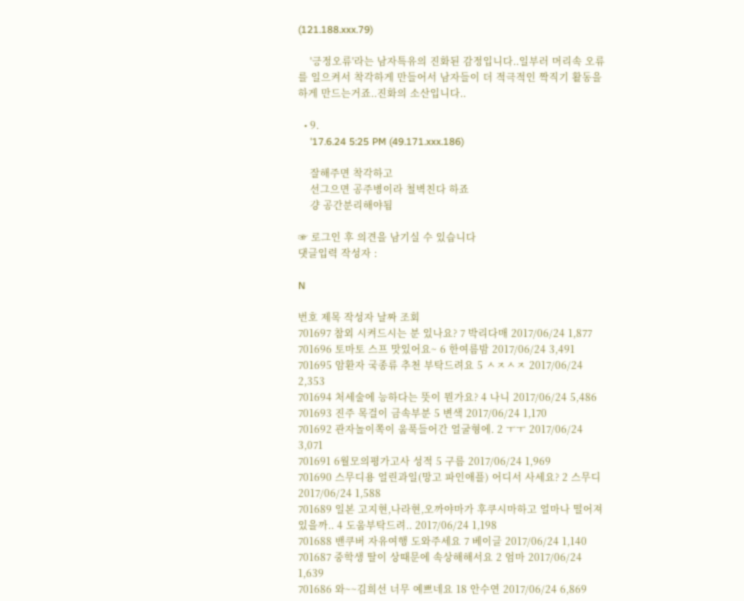(121.188.xxx.79)

    '긍정오류'라는 남자특유의 진화된 감정입니다..일부러 머리속 오류를 일으켜서 착각하게 만들어서 남자들이 더 적극적인 짝직기 활동을 하게 만드는거죠..진화의 소산입니다..

  • 9.
    '17.6.24 5:25 PM (49.171.xxx.186)

    잘해주면 착각하고
    선그으면 공주병이라 철벽친다 하죠
    걍 공간분리해야됨

☞ 로그인 후 의견을 남기실 수 있습니다
댓글입력 작성자 :

N

번호 제목 작성자 날짜 조회
701697 참외 시켜드시는 분 있나요? 7 박리다매 2017/06/24 1,877
701696 토마토 스프 맛있어요~ 6 한여름밤 2017/06/24 3,491
701695 암환자 국종류 추천 부탁드려요 5 ㅅㅈㅅㅈ 2017/06/24 2,353
701694 처세술에 능하다는 뜻이 뭔가요? 4 나니 2017/06/24 5,486
701693 진주 목걸이 금속부분 5 변색 2017/06/24 1,170
701692 관자놀이쪽이 움푹들어간 얼굴형에. 2 ㅜㅜ 2017/06/24 3,071
701691 6월모의평가고사 성적 5 구름 2017/06/24 1,969
701690 스무디용 얼린과일(망고 파인애플) 어디서 사세요? 2 스무디 2017/06/24 1,588
701689 일본 고지현,나라현,오까야마가 후쿠시마하고 얼마나 떨어져 있을까.. 4 도움부탁드려.. 2017/06/24 1,198
701688 밴쿠버 자유여행 도와주세요 7 베이글 2017/06/24 1,140
701687 중학생 딸이 상때문에 속상해해서요 2 엄마 2017/06/24 1,639
701686 와~~김희선 너무 예쁘네요 18 안수연 2017/06/24 6,869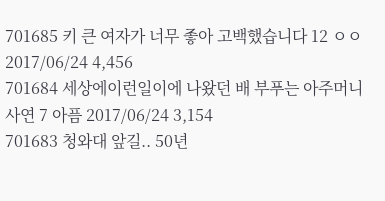701685 키 큰 여자가 너무 좋아 고백했습니다 12 ㅇㅇ 2017/06/24 4,456
701684 세상에이런일이에 나왔던 배 부푸는 아주머니 사연 7 아픔 2017/06/24 3,154
701683 청와대 앞길.. 50년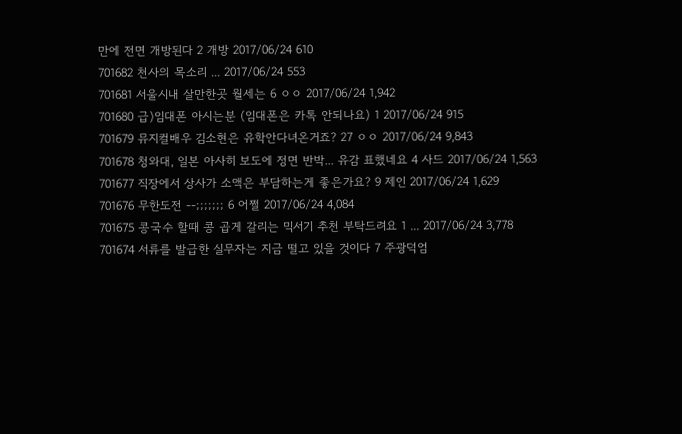만에 전면 개방된다 2 개방 2017/06/24 610
701682 천사의 목소리 ... 2017/06/24 553
701681 서울시내 살만한곳 월세는 6 ㅇㅇ 2017/06/24 1,942
701680 급)임대폰 아시는분 (임대폰은 카톡 안되나요) 1 2017/06/24 915
701679 뮤지컬배우 김소현은 유학안다녀온거죠? 27 ㅇㅇ 2017/06/24 9,843
701678 청와대, 일본 아사히 보도에 정면 반박... 유감 표했네요 4 사드 2017/06/24 1,563
701677 직장에서 상사가 소액은 부담하는게 좋은가요? 9 제인 2017/06/24 1,629
701676 무한도전 --;;;;;;; 6 어쩔 2017/06/24 4,084
701675 콩국수 할때 콩 곱게 갈리는 믹서기 추천 부탁드려요 1 ... 2017/06/24 3,778
701674 서류를 발급한 실무자는 지금 떨고 있을 것이다 7 주광덕엄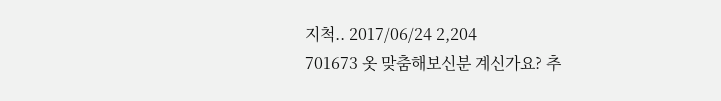지척.. 2017/06/24 2,204
701673 옷 맞춤해보신분 계신가요? 추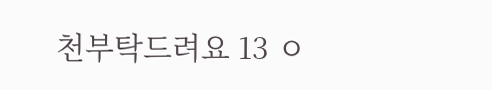천부탁드려요 13 ㅇ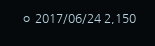ㅇ 2017/06/24 2,150